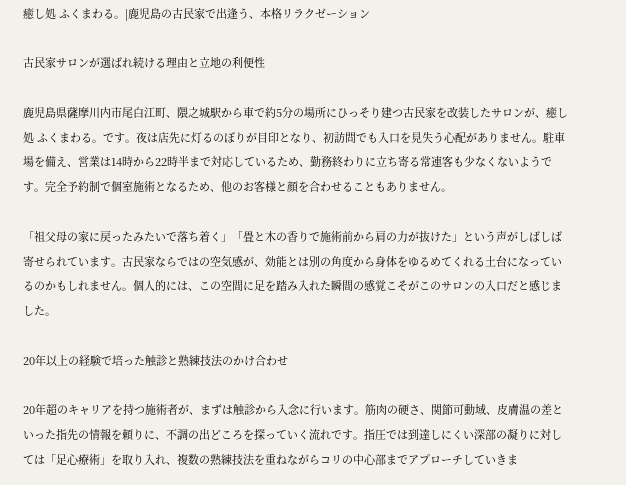癒し処 ふくまわる。|鹿児島の古民家で出逢う、本格リラクゼーション

古民家サロンが選ばれ続ける理由と立地の利便性

鹿児島県薩摩川内市尾白江町、隈之城駅から車で約5分の場所にひっそり建つ古民家を改装したサロンが、癒し処 ふくまわる。です。夜は店先に灯るのぼりが目印となり、初訪問でも入口を見失う心配がありません。駐車場を備え、営業は14時から22時半まで対応しているため、勤務終わりに立ち寄る常連客も少なくないようです。完全予約制で個室施術となるため、他のお客様と顔を合わせることもありません。

「祖父母の家に戻ったみたいで落ち着く」「畳と木の香りで施術前から肩の力が抜けた」という声がしばしば寄せられています。古民家ならではの空気感が、効能とは別の角度から身体をゆるめてくれる土台になっているのかもしれません。個人的には、この空間に足を踏み入れた瞬間の感覚こそがこのサロンの入口だと感じました。

20年以上の経験で培った触診と熟練技法のかけ合わせ

20年超のキャリアを持つ施術者が、まずは触診から入念に行います。筋肉の硬さ、関節可動域、皮膚温の差といった指先の情報を頼りに、不調の出どころを探っていく流れです。指圧では到達しにくい深部の凝りに対しては「足心療術」を取り入れ、複数の熟練技法を重ねながらコリの中心部までアプローチしていきま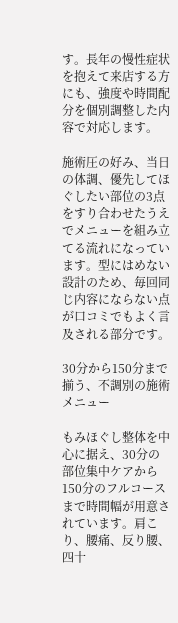す。長年の慢性症状を抱えて来店する方にも、強度や時間配分を個別調整した内容で対応します。

施術圧の好み、当日の体調、優先してほぐしたい部位の3点をすり合わせたうえでメニューを組み立てる流れになっています。型にはめない設計のため、毎回同じ内容にならない点が口コミでもよく言及される部分です。

30分から150分まで揃う、不調別の施術メニュー

もみほぐし整体を中心に据え、30分の部位集中ケアから150分のフルコースまで時間幅が用意されています。肩こり、腰痛、反り腰、四十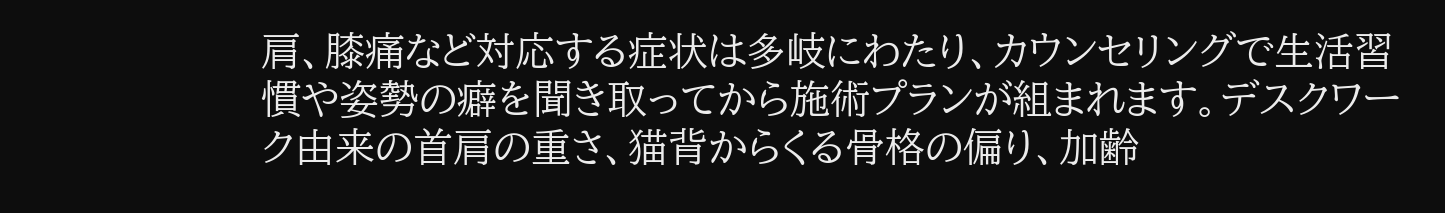肩、膝痛など対応する症状は多岐にわたり、カウンセリングで生活習慣や姿勢の癖を聞き取ってから施術プランが組まれます。デスクワーク由来の首肩の重さ、猫背からくる骨格の偏り、加齢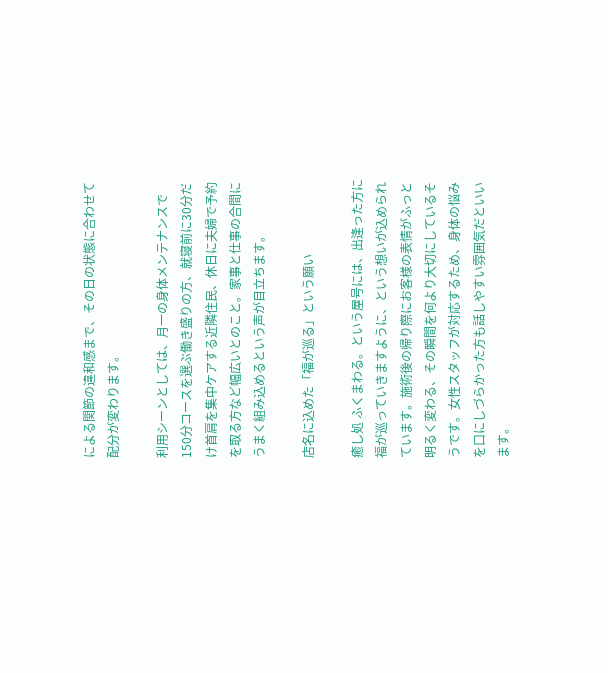による関節の違和感まで、その日の状態に合わせて配分が変わります。

利用シーンとしては、月一の身体メンテナンスで150分コースを選ぶ働き盛りの方、就寝前に30分だけ首肩を集中ケアする近隣住民、休日に夫婦で予約を取る方など幅広いとのこと。家事と仕事の合間にうまく組み込めるという声が目立ちます。

店名に込めた「福が巡る」という願い

癒し処 ふくまわる。という屋号には、出逢った方に福が巡っていきますように、という想いが込められています。施術後の帰り際にお客様の表情がふっと明るく変わる、その瞬間を何より大切にしているそうです。女性スタッフが対応するため、身体の悩みを口にしづらかった方も話しやすい雰囲気だといいます。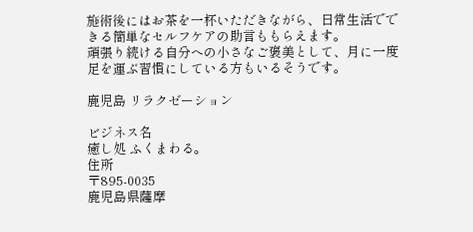施術後にはお茶を一杯いただきながら、日常生活でできる簡単なセルフケアの助言ももらえます。
頑張り続ける自分への小さなご褒美として、月に一度足を運ぶ習慣にしている方もいるそうです。

鹿児島 リラクゼーション

ビジネス名
癒し処 ふくまわる。
住所
〒895-0035
鹿児島県薩摩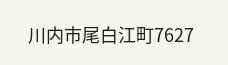川内市尾白江町7627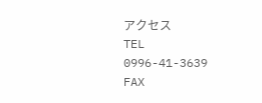アクセス
TEL
0996-41-3639
FAX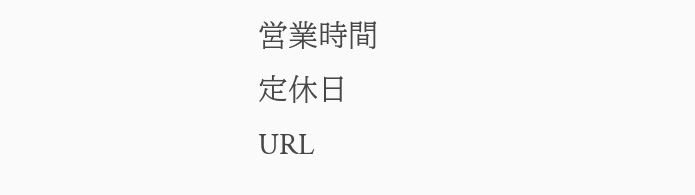営業時間
定休日
URL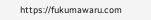https://fukumawaru.com